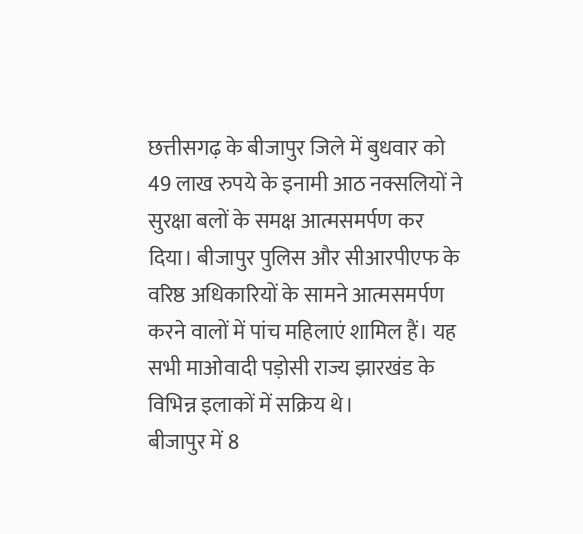छत्तीसगढ़ के बीजापुर जिले में बुधवार को 49 लाख रुपये के इनामी आठ नक्सलियों ने सुरक्षा बलों के समक्ष आत्मसमर्पण कर दिया। बीजापुर पुलिस और सीआरपीएफ के वरिष्ठ अधिकारियों के सामने आत्मसमर्पण करने वालों में पांच महिलाएं शामिल हैं। यह सभी माओवादी पड़ोसी राज्य झारखंड के विभिन्न इलाकों में सक्रिय थे।
बीजापुर में 8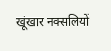खूंखार नक्सलियों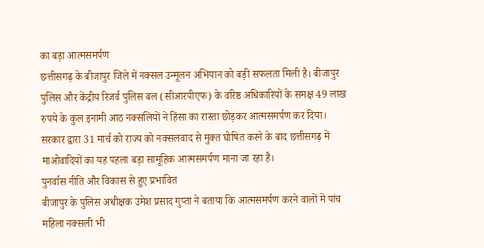का बड़ा आत्मसमर्पण
छत्तीसगढ़ के बीजापुर जिले में नक्सल उन्मूलन अभियान को बड़ी सफलता मिली है। बीजापुर पुलिस और केंद्रीय रिजर्व पुलिस बल (सीआरपीएफ) के वरिष्ठ अधिकारियों के समक्ष 49 लाख रुपये के कुल इनामी आठ नक्सलियों ने हिंसा का रास्ता छोड़कर आत्मसमर्पण कर दिया।
सरकार द्वारा 31 मार्च को राज्य को नक्सलवाद से मुक्त घोषित करने के बाद छत्तीसगढ़ में माओवादियों का यह पहला बड़ा सामूहिक आत्मसमर्पण माना जा रहा है।
पुनर्वास नीति और विकास से हुए प्रभावित
बीजापुर के पुलिस अधीक्षक उमेश प्रसाद गुप्ता ने बताया कि आत्मसमर्पण करने वालों में पांच महिला नक्सली भी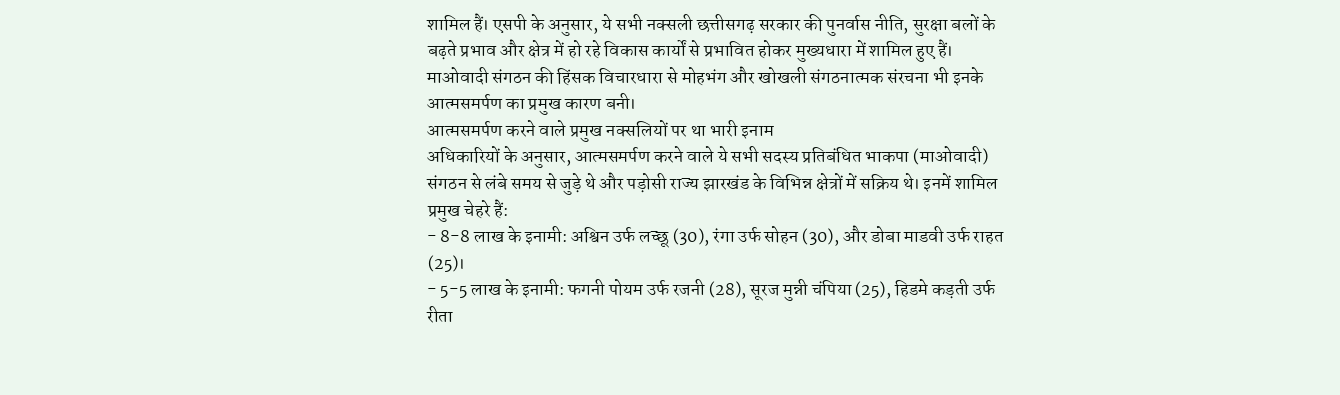शामिल हैं। एसपी के अनुसार, ये सभी नक्सली छत्तीसगढ़ सरकार की पुनर्वास नीति, सुरक्षा बलों के बढ़ते प्रभाव और क्षेत्र में हो रहे विकास कार्यों से प्रभावित होकर मुख्यधारा में शामिल हुए हैं।
माओवादी संगठन की हिंसक विचारधारा से मोहभंग और खोखली संगठनात्मक संरचना भी इनके आत्मसमर्पण का प्रमुख कारण बनी।
आत्मसमर्पण करने वाले प्रमुख नक्सलियों पर था भारी इनाम
अधिकारियों के अनुसार, आत्मसमर्पण करने वाले ये सभी सदस्य प्रतिबंधित भाकपा (माओवादी) संगठन से लंबे समय से जुड़े थे और पड़ोसी राज्य झारखंड के विभिन्न क्षेत्रों में सक्रिय थे। इनमें शामिल प्रमुख चेहरे हैं:
- 8-8 लाख के इनामी: अश्विन उर्फ लच्छू (30), रंगा उर्फ सोहन (30), और डोबा माडवी उर्फ राहत (25)।
- 5-5 लाख के इनामी: फगनी पोयम उर्फ रजनी (28), सूरज मुन्नी चंपिया (25), हिडमे कड़ती उर्फ रीता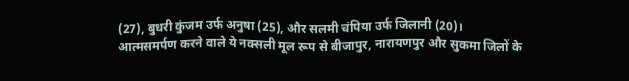(27), बुधरी कुंजम उर्फ अनुषा (25), और सलमी चंपिया उर्फ जिलानी (20)।
आत्मसमर्पण करने वाले ये नक्सली मूल रूप से बीजापुर, नारायणपुर और सुकमा जिलों के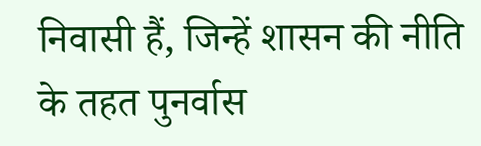निवासी हैं, जिन्हें शासन की नीति के तहत पुनर्वास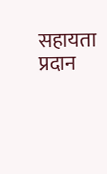सहायता प्रदान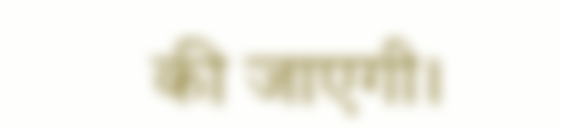की जाएगी।